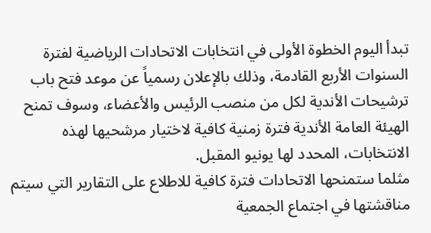تبدأ اليوم الخطوة الأولى في انتخابات الاتحادات الرياضية لفترة السنوات الأربع القادمة، وذلك بالإعلان رسمياً عن موعد فتح باب ترشيحات الأندية لكل من منصب الرئيس والأعضاء، وسوف تمنح الهيئة العامة الأندية فترة زمنية كافية لاختيار مرشحيها لهذه الانتخابات، المحدد لها يونيو المقبل.
مثلما ستمنحها الاتحادات فترة كافية للاطلاع على التقارير التي سيتم مناقشتها في اجتماع الجمعية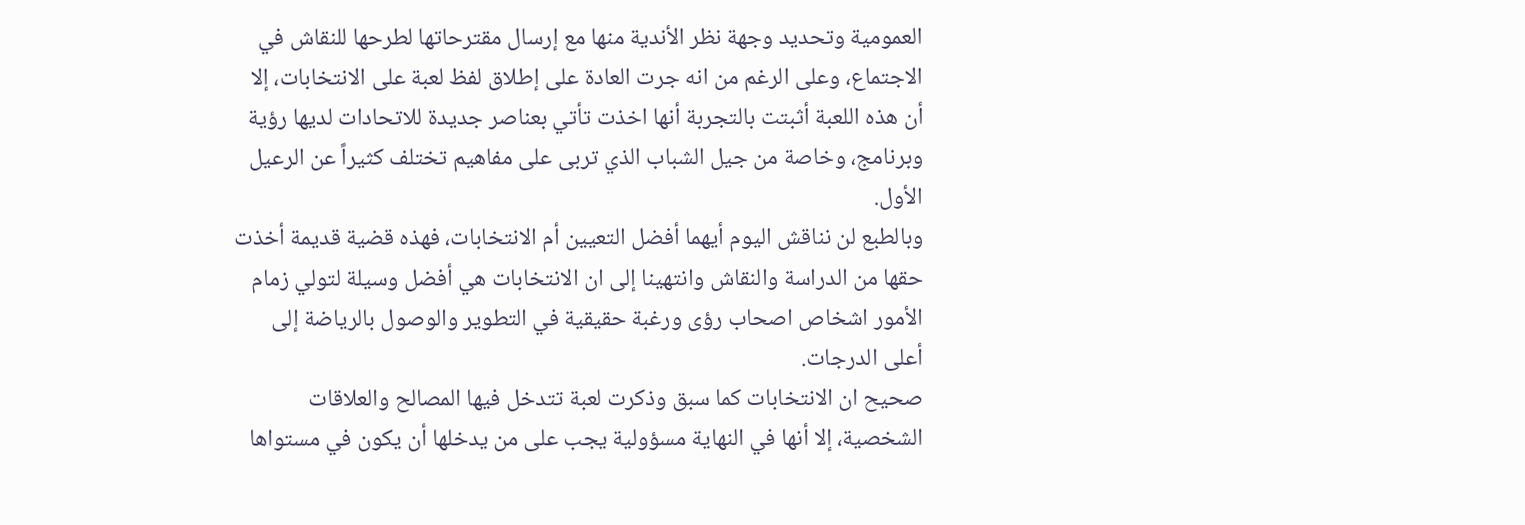العمومية وتحديد وجهة نظر الأندية منها مع إرسال مقترحاتها لطرحها للنقاش في الاجتماع، وعلى الرغم من انه جرت العادة على إطلاق لفظ لعبة على الانتخابات، إلا أن هذه اللعبة أثبتت بالتجربة أنها اخذت تأتي بعناصر جديدة للاتحادات لديها رؤية وبرنامج، وخاصة من جيل الشباب الذي تربى على مفاهيم تختلف كثيراً عن الرعيل الأول.
وبالطبع لن نناقش اليوم أيهما أفضل التعيين أم الانتخابات، فهذه قضية قديمة أخذت حقها من الدراسة والنقاش وانتهينا إلى ان الانتخابات هي أفضل وسيلة لتولي زمام الأمور اشخاص اصحاب رؤى ورغبة حقيقية في التطوير والوصول بالرياضة إلى أعلى الدرجات.
صحيح ان الانتخابات كما سبق وذكرت لعبة تتدخل فيها المصالح والعلاقات الشخصية، إلا أنها في النهاية مسؤولية يجب على من يدخلها أن يكون في مستواها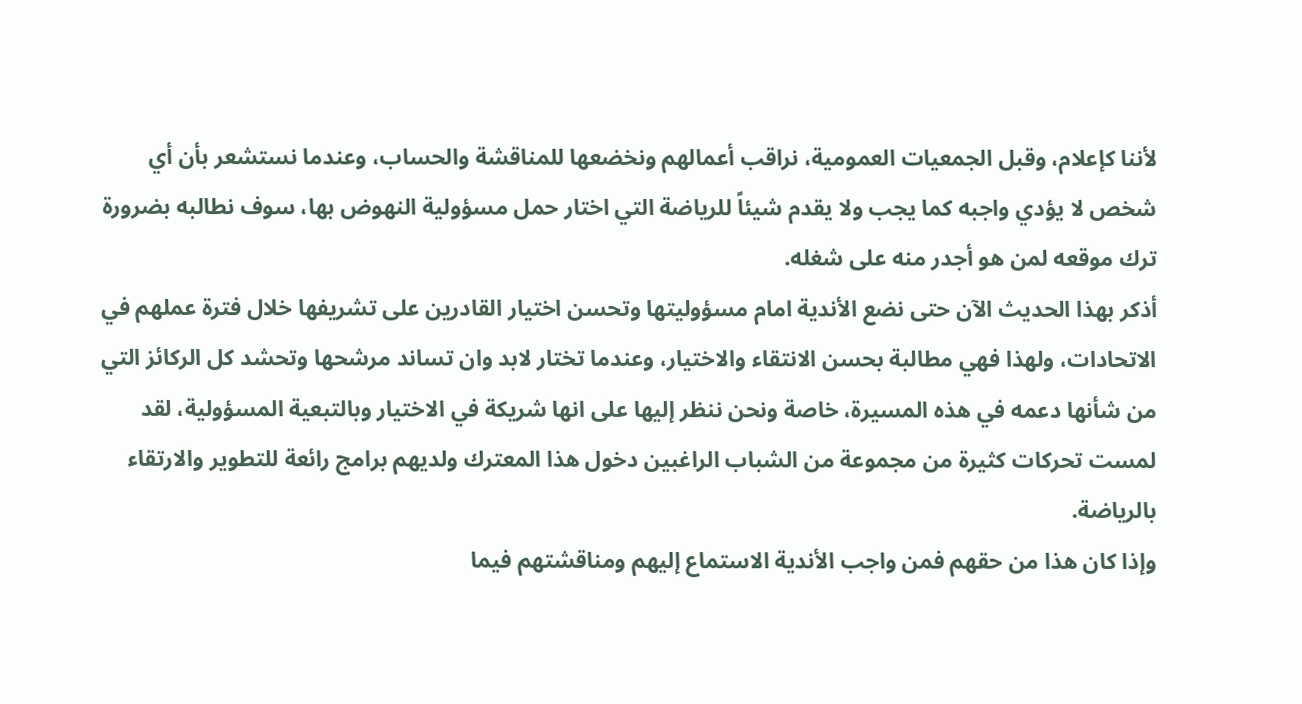لأننا كإعلام، وقبل الجمعيات العمومية، نراقب أعمالهم ونخضعها للمناقشة والحساب، وعندما نستشعر بأن أي شخص لا يؤدي واجبه كما يجب ولا يقدم شيئاً للرياضة التي اختار حمل مسؤولية النهوض بها، سوف نطالبه بضرورة ترك موقعه لمن هو أجدر منه على شغله.
أذكر بهذا الحديث الآن حتى نضع الأندية امام مسؤوليتها وتحسن اختيار القادرين على تشريفها خلال فترة عملهم في الاتحادات، ولهذا فهي مطالبة بحسن الانتقاء والاختيار، وعندما تختار لابد وان تساند مرشحها وتحشد كل الركائز التي من شأنها دعمه في هذه المسيرة، خاصة ونحن ننظر إليها على انها شريكة في الاختيار وبالتبعية المسؤولية، لقد لمست تحركات كثيرة من مجموعة من الشباب الراغبين دخول هذا المعترك ولديهم برامج رائعة للتطوير والارتقاء بالرياضة.
وإذا كان هذا من حقهم فمن واجب الأندية الاستماع إليهم ومناقشتهم فيما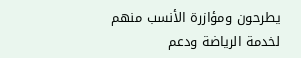يطرحون ومؤازرة الأنسب منهم لخدمة الرياضة ودعم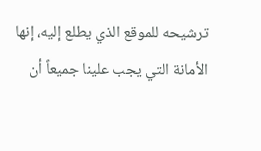ترشيحه للموقع الذي يطلع إليه، إنها الأمانة التي يجب علينا جميعاً أن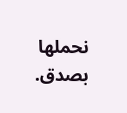نحملها بصدق.